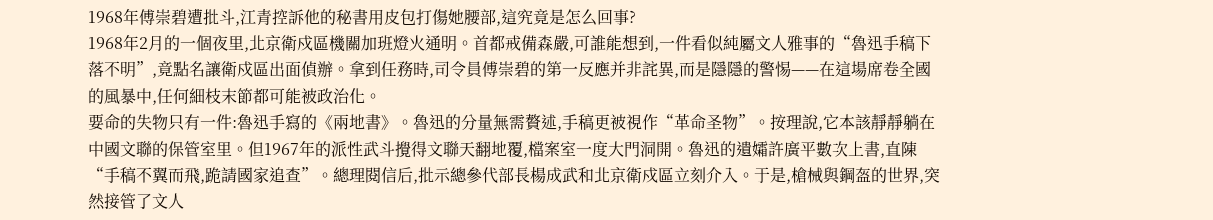1968年傅崇碧遭批斗,江青控訴他的秘書用皮包打傷她腰部,這究竟是怎么回事?
1968年2月的一個夜里,北京衛戍區機關加班燈火通明。首都戒備森嚴,可誰能想到,一件看似純屬文人雅事的“魯迅手稿下落不明”,竟點名讓衛戍區出面偵辦。拿到任務時,司令員傅崇碧的第一反應并非詫異,而是隱隱的警惕——在這場席卷全國的風暴中,任何細枝末節都可能被政治化。
要命的失物只有一件:魯迅手寫的《兩地書》。魯迅的分量無需贅述,手稿更被視作“革命圣物”。按理說,它本該靜靜躺在中國文聯的保管室里。但1967年的派性武斗攪得文聯天翻地覆,檔案室一度大門洞開。魯迅的遺孀許廣平數次上書,直陳“手稿不翼而飛,跪請國家追查”。總理閱信后,批示總參代部長楊成武和北京衛戍區立刻介入。于是,槍械與鋼盔的世界,突然接管了文人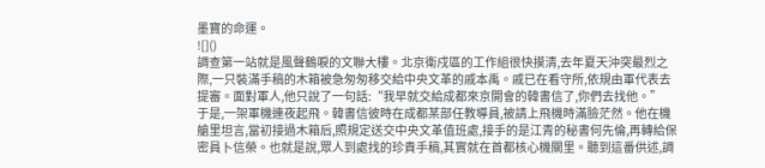墨寶的命運。
![]()
調查第一站就是風聲鶴唳的文聯大樓。北京衛戍區的工作組很快摸清,去年夏天沖突最烈之際,一只裝滿手稿的木箱被急匆匆移交給中央文革的戚本禹。戚已在看守所,依規由軍代表去提審。面對軍人,他只說了一句話:“我早就交給成都來京開會的韓書信了,你們去找他。”
于是,一架軍機連夜起飛。韓書信彼時在成都某部任教導員,被請上飛機時滿臉茫然。他在機艙里坦言,當初接過木箱后,照規定送交中央文革值班處,接手的是江青的秘書何先倫,再轉給保密員卜信榮。也就是說,眾人到處找的珍貴手稿,其實就在首都核心機關里。聽到這番供述,調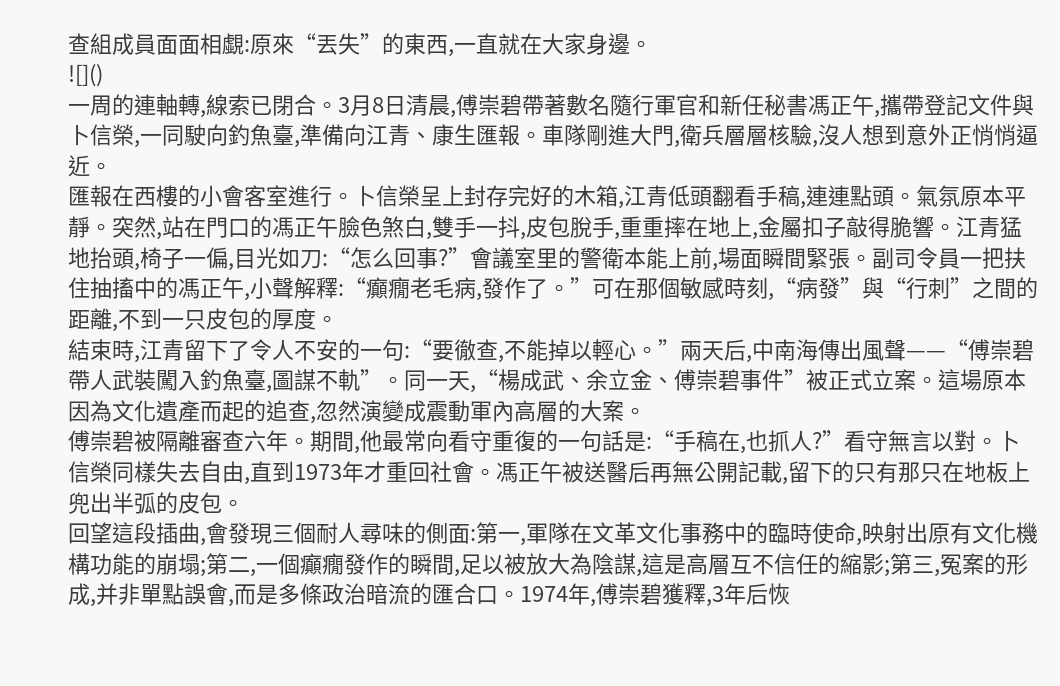查組成員面面相覷:原來“丟失”的東西,一直就在大家身邊。
![]()
一周的連軸轉,線索已閉合。3月8日清晨,傅崇碧帶著數名隨行軍官和新任秘書馮正午,攜帶登記文件與卜信榮,一同駛向釣魚臺,準備向江青、康生匯報。車隊剛進大門,衛兵層層核驗,沒人想到意外正悄悄逼近。
匯報在西樓的小會客室進行。卜信榮呈上封存完好的木箱,江青低頭翻看手稿,連連點頭。氣氛原本平靜。突然,站在門口的馮正午臉色煞白,雙手一抖,皮包脫手,重重摔在地上,金屬扣子敲得脆響。江青猛地抬頭,椅子一偏,目光如刀:“怎么回事?”會議室里的警衛本能上前,場面瞬間緊張。副司令員一把扶住抽搐中的馮正午,小聲解釋:“癲癇老毛病,發作了。”可在那個敏感時刻,“病發”與“行刺”之間的距離,不到一只皮包的厚度。
結束時,江青留下了令人不安的一句:“要徹查,不能掉以輕心。”兩天后,中南海傳出風聲——“傅崇碧帶人武裝闖入釣魚臺,圖謀不軌”。同一天,“楊成武、余立金、傅崇碧事件”被正式立案。這場原本因為文化遺產而起的追查,忽然演變成震動軍內高層的大案。
傅崇碧被隔離審查六年。期間,他最常向看守重復的一句話是:“手稿在,也抓人?”看守無言以對。卜信榮同樣失去自由,直到1973年才重回社會。馮正午被送醫后再無公開記載,留下的只有那只在地板上兜出半弧的皮包。
回望這段插曲,會發現三個耐人尋味的側面:第一,軍隊在文革文化事務中的臨時使命,映射出原有文化機構功能的崩塌;第二,一個癲癇發作的瞬間,足以被放大為陰謀,這是高層互不信任的縮影;第三,冤案的形成,并非單點誤會,而是多條政治暗流的匯合口。1974年,傅崇碧獲釋,3年后恢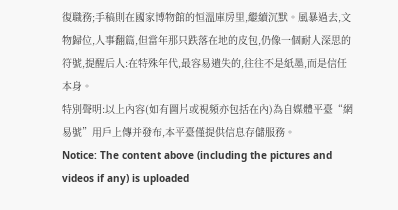復職務;手稿則在國家博物館的恒溫庫房里,繼續沉默。風暴過去,文物歸位,人事翻篇,但當年那只跌落在地的皮包,仍像一個耐人深思的符號,提醒后人:在特殊年代,最容易遺失的,往往不是紙墨,而是信任本身。
特別聲明:以上內容(如有圖片或視頻亦包括在內)為自媒體平臺“網易號”用戶上傳并發布,本平臺僅提供信息存儲服務。
Notice: The content above (including the pictures and videos if any) is uploaded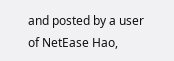and posted by a user of NetEase Hao,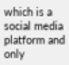which is a social media platform and only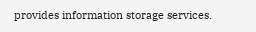provides information storage services.